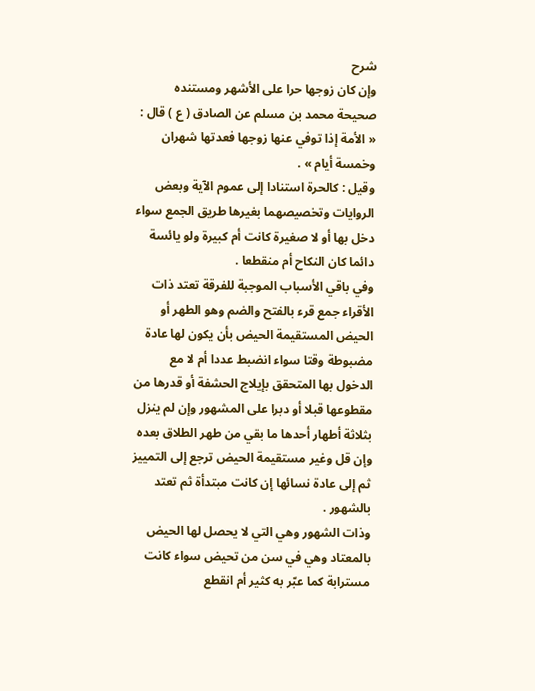شرح
وإن كان زوجها حرا على الأشهر ومستنده صحيحة محمد بن مسلم عن الصادق ( ع ) قال : « الأمة إذا توفي عنها زوجها فعدتها شهران وخمسة أيام » .
وقيل : كالحرة استنادا إلى عموم الآية وبعض الروايات وتخصيصهما بغيرها طريق الجمع سواء دخل بها أو لا صغيرة كانت أم كبيرة ولو يائسة دائما كان النكاح أم منقطعا .
وفي باقي الأسباب الموجبة للفرقة تعتد ذات الأقراء جمع قرء بالفتح والضم وهو الطهر أو الحيض المستقيمة الحيض بأن يكون لها عادة مضبوطة وقتا سواء انضبط عددا أم لا مع الدخول بها المتحقق بإيلاج الحشفة أو قدرها من مقطوعها قبلا أو دبرا على المشهور وإن لم ينزل بثلاثة أطهار أحدها ما بقي من طهر الطلاق بعده وإن قل وغير مستقيمة الحيض ترجع إلى التمييز ثم إلى عادة نسائها إن كانت مبتدأة ثم تعتد بالشهور .
وذات الشهور وهي التي لا يحصل لها الحيض بالمعتاد وهي في سن من تحيض سواء كانت مسترابة كما عبّر به كثير أم انقطع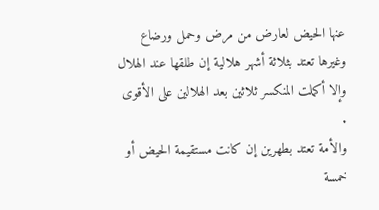عنها الحيض لعارض من مرض وحمل ورضاع وغيرها تعتد بثلاثة أشهر هلالية إن طلقها عند الهلال وإلا أكملت المنكسر ثلاثين بعد الهلالين على الأقوى .
والأمة تعتد بطهرين إن كانت مستقيمة الحيض أو خمسة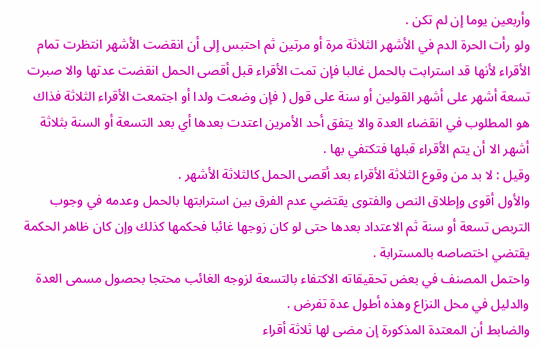وأربعين يوما إن لم تكن .
ولو رأت الحرة الدم في الأشهر الثلاثة مرة أو مرتين ثم احتبس إلى أن انقضت الأشهر انتظرت تمام الأقراء لأنها قد استرابت بالحمل غالبا فإن تمت الأقراء قبل أقصى الحمل انقضت عدتها والا صبرت تسعة أشهر على أشهر القولين أو سنة على قول ( فإن وضعت ولدا أو اجتمعت الأقراء الثلاثة فذاك هو المطلوب في انقضاء العدة والا يتفق أحد الأمرين اعتدت بعدها أي بعد التسعة أو السنة بثلاثة أشهر الا أن يتم الأقراء قبلها فتكتفي بها .
وقيل : لا بد من وقوع الثلاثة الأقراء بعد أقصى الحمل كالثلاثة الأشهر .
والأول أقوى وإطلاق النص والفتوى يقتضي عدم الفرق بين استرابتها بالحمل وعدمه في وجوب التربص تسعة أو سنة ثم الاعتداد بعدها حتى لو كان زوجها غائبا فحكمها كذلك وإن كان ظاهر الحكمة يقتضي اختصاصه بالمسترابة .
واحتمل المصنف في بعض تحقيقاته الاكتفاء بالتسعة لزوجه الغائب محتجا بحصول مسمى العدة والدليل في محل النزاع وهذه أطول عدة تفرض .
والضابط أن المعتدة المذكورة إن مضى لها ثلاثة أقراء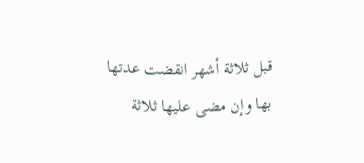قبل ثلاثة أشهر انقضت عدتها بها وإن مضى عليها ثلاثة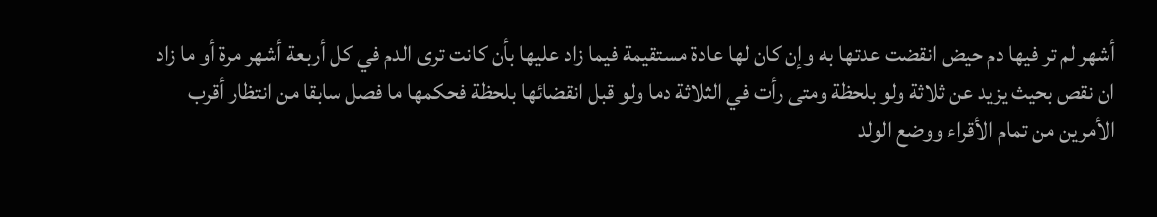أشهر لم تر فيها دم حيض انقضت عدتها به وإن كان لها عادة مستقيمة فيما زاد عليها بأن كانت ترى الدم في كل أربعة أشهر مرة أو ما زاد ان نقص بحيث يزيد عن ثلاثة ولو بلحظة ومتى رأت في الثلاثة دما ولو قبل انقضائها بلحظة فحكمها ما فصل سابقا من انتظار أقرب الأمرين من تمام الأقراء ووضع الولد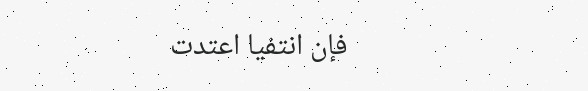فإن انتفيا اعتدت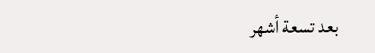بعد تسعة أشهر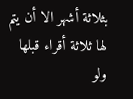بثلاثة أشهر الا أن يتم لها ثلاثة أقراء قبلها ولو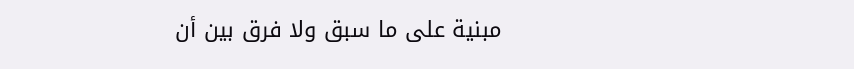مبنية على ما سبق ولا فرق بين أن